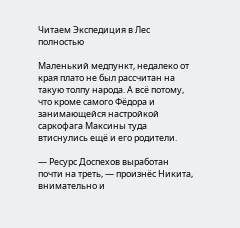Читаем Экспедиция в Лес полностью

Маленький медпункт, недалеко от края плато не был рассчитан на такую толпу народа. А всё потому, что кроме самого Фёдора и занимающейся настройкой саркофага Максины туда втиснулись ещё и его родители.

— Ресурс Доспехов выработан почти на треть, — произнёс Никита, внимательно и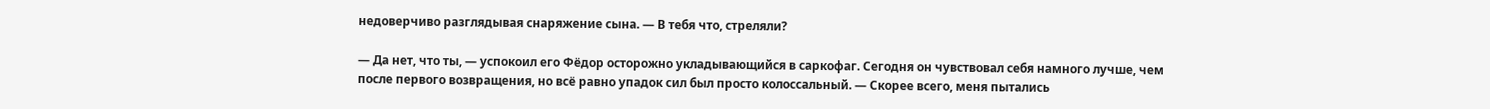недоверчиво разглядывая снаряжение сына. — В тебя что, стреляли?

— Да нет, что ты, — успокоил его Фёдор осторожно укладывающийся в саркофаг. Сегодня он чувствовал себя намного лучше, чем после первого возвращения, но всё равно упадок сил был просто колоссальный. — Скорее всего, меня пытались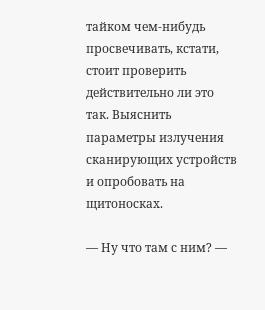тайком чем-нибудь просвечивать, кстати, стоит проверить действительно ли это так. Выяснить параметры излучения сканирующих устройств и опробовать на щитоносках.

— Ну что там с ним? —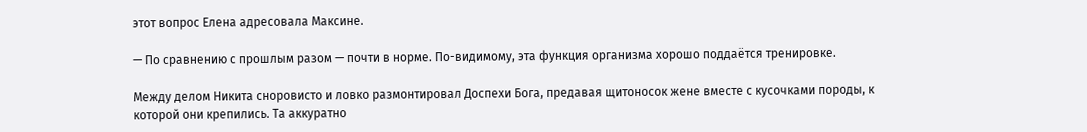этот вопрос Елена адресовала Максине.

— По сравнению с прошлым разом — почти в норме. По-видимому, эта функция организма хорошо поддаётся тренировке.

Между делом Никита сноровисто и ловко размонтировал Доспехи Бога, предавая щитоносок жене вместе с кусочками породы, к которой они крепились. Та аккуратно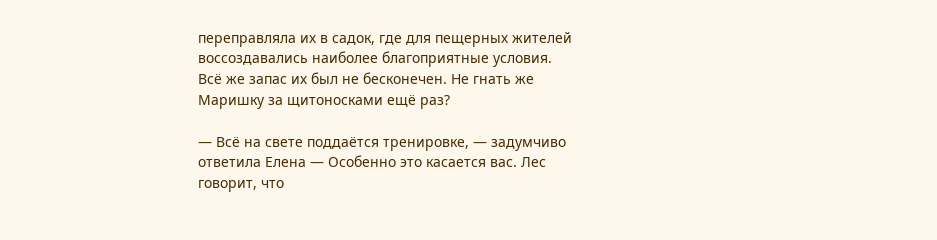переправляла их в садок, где для пещерных жителей воссоздавались наиболее благоприятные условия. Всё же запас их был не бесконечен. Не гнать же Маришку за щитоносками ещё раз?

— Всё на свете поддаётся тренировке, — задумчиво ответила Елена — Особенно это касается вас. Лес говорит, что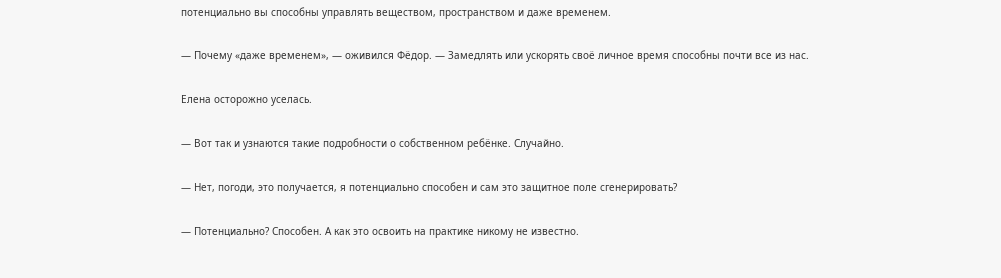потенциально вы способны управлять веществом, пространством и даже временем.

— Почему «даже временем», — оживился Фёдор. — Замедлять или ускорять своё личное время способны почти все из нас.

Елена осторожно уселась.

— Вот так и узнаются такие подробности о собственном ребёнке. Случайно.

— Нет, погоди, это получается, я потенциально способен и сам это защитное поле сгенерировать?

— Потенциально? Способен. А как это освоить на практике никому не известно.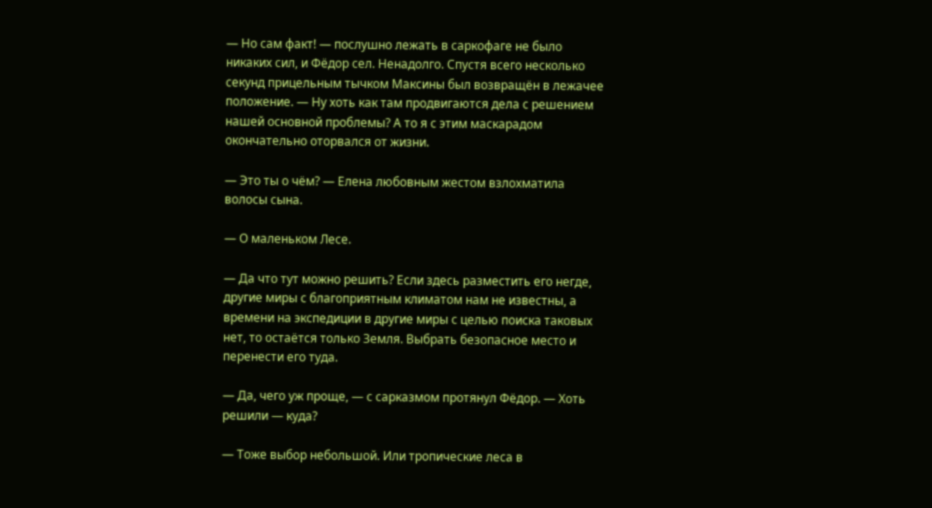— Но сам факт! — послушно лежать в саркофаге не было никаких сил, и Фёдор сел. Ненадолго. Спустя всего несколько секунд прицельным тычком Максины был возвращён в лежачее положение. — Ну хоть как там продвигаются дела с решением нашей основной проблемы? А то я с этим маскарадом окончательно оторвался от жизни.

— Это ты о чём? — Елена любовным жестом взлохматила волосы сына.

— О маленьком Лесе.

— Да что тут можно решить? Если здесь разместить его негде, другие миры с благоприятным климатом нам не известны, а времени на экспедиции в другие миры с целью поиска таковых нет, то остаётся только Земля. Выбрать безопасное место и перенести его туда.

— Да, чего уж проще, — с сарказмом протянул Фёдор. — Хоть решили — куда?

— Тоже выбор небольшой. Или тропические леса в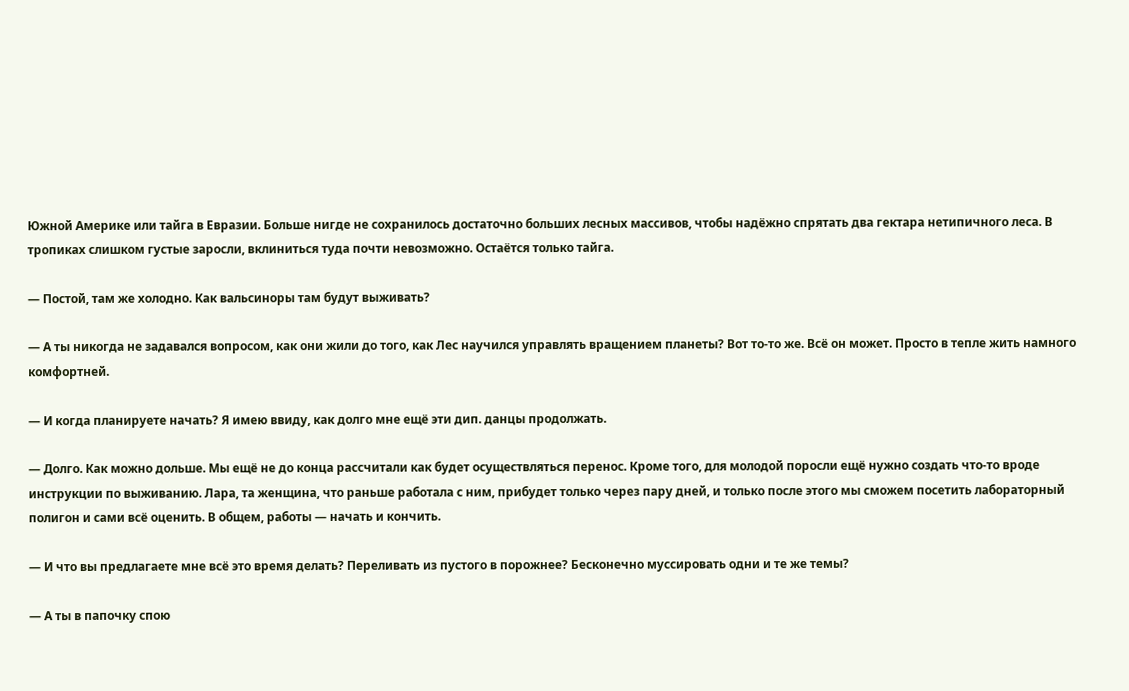Южной Америке или тайга в Евразии. Больше нигде не сохранилось достаточно больших лесных массивов, чтобы надёжно спрятать два гектара нетипичного леса. В тропиках слишком густые заросли, вклиниться туда почти невозможно. Остаётся только тайга.

— Постой, там же холодно. Как вальсиноры там будут выживать?

— А ты никогда не задавался вопросом, как они жили до того, как Лес научился управлять вращением планеты? Вот то-то же. Всё он может. Просто в тепле жить намного комфортней.

— И когда планируете начать? Я имею ввиду, как долго мне ещё эти дип. данцы продолжать.

— Долго. Как можно дольше. Мы ещё не до конца рассчитали как будет осуществляться перенос. Кроме того, для молодой поросли ещё нужно создать что-то вроде инструкции по выживанию. Лара, та женщина, что раньше работала с ним, прибудет только через пару дней, и только после этого мы сможем посетить лабораторный полигон и сами всё оценить. В общем, работы — начать и кончить.

— И что вы предлагаете мне всё это время делать? Переливать из пустого в порожнее? Бесконечно муссировать одни и те же темы?

— А ты в папочку спою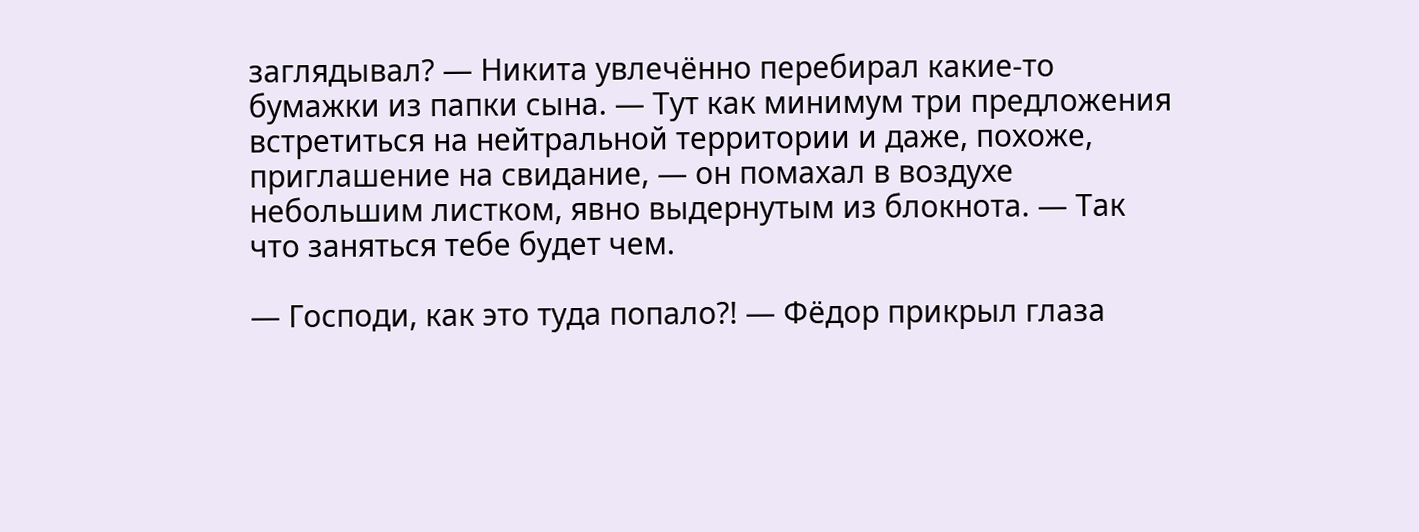заглядывал? — Никита увлечённо перебирал какие-то бумажки из папки сына. — Тут как минимум три предложения встретиться на нейтральной территории и даже, похоже, приглашение на свидание, — он помахал в воздухе небольшим листком, явно выдернутым из блокнота. — Так что заняться тебе будет чем.

— Господи, как это туда попало?! — Фёдор прикрыл глаза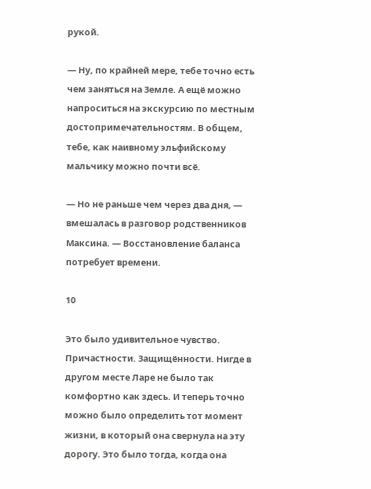рукой.

— Ну, по крайней мере, тебе точно есть чем заняться на Земле. А ещё можно напроситься на экскурсию по местным достопримечательностям. В общем, тебе, как наивному эльфийскому мальчику можно почти всё.

— Но не раньше чем через два дня, — вмешалась в разговор родственников Максина. — Восстановление баланса потребует времени.

10

Это было удивительное чувство. Причастности. Защищённости. Нигде в другом месте Ларе не было так комфортно как здесь. И теперь точно можно было определить тот момент жизни, в который она свернула на эту дорогу. Это было тогда, когда она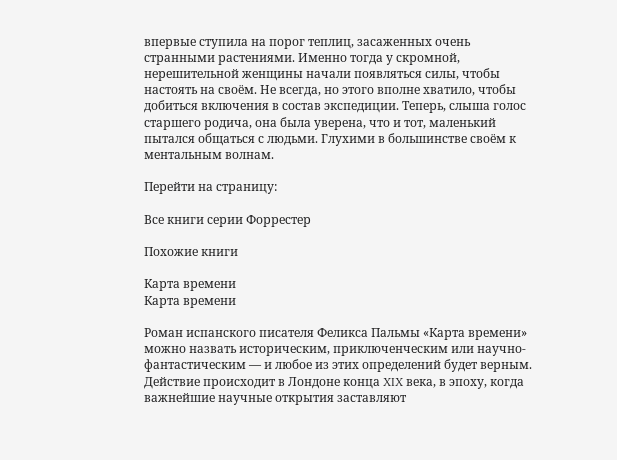впервые ступила на порог теплиц, засаженных очень странными растениями. Именно тогда у скромной, нерешительной женщины начали появляться силы, чтобы настоять на своём. Не всегда, но этого вполне хватило, чтобы добиться включения в состав экспедиции. Теперь, слыша голос старшего родича, она была уверена, что и тот, маленький пытался общаться с людьми. Глухими в большинстве своём к ментальным волнам.

Перейти на страницу:

Все книги серии Форрестер

Похожие книги

Карта времени
Карта времени

Роман испанского писателя Феликса Пальмы «Карта времени» можно назвать историческим, приключенческим или научно-фантастическим — и любое из этих определений будет верным. Действие происходит в Лондоне конца XIX века, в эпоху, когда важнейшие научные открытия заставляют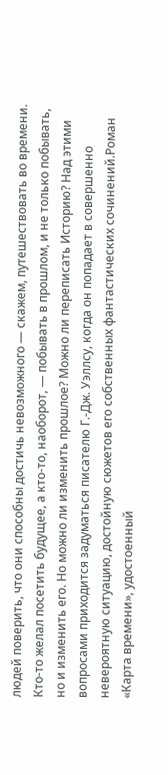людей поверить, что они способны достичь невозможного — скажем, путешествовать во времени. Кто-то желал посетить будущее, а кто-то, наоборот, — побывать в прошлом, и не только побывать, но и изменить его. Но можно ли изменить прошлое? Можно ли переписать Историю? Над этими вопросами приходится задуматься писателю Г.-Дж. Уэллсу, когда он попадает в совершенно невероятную ситуацию, достойную сюжетов его собственных фантастических сочинений.Роман «Карта времени», удостоенный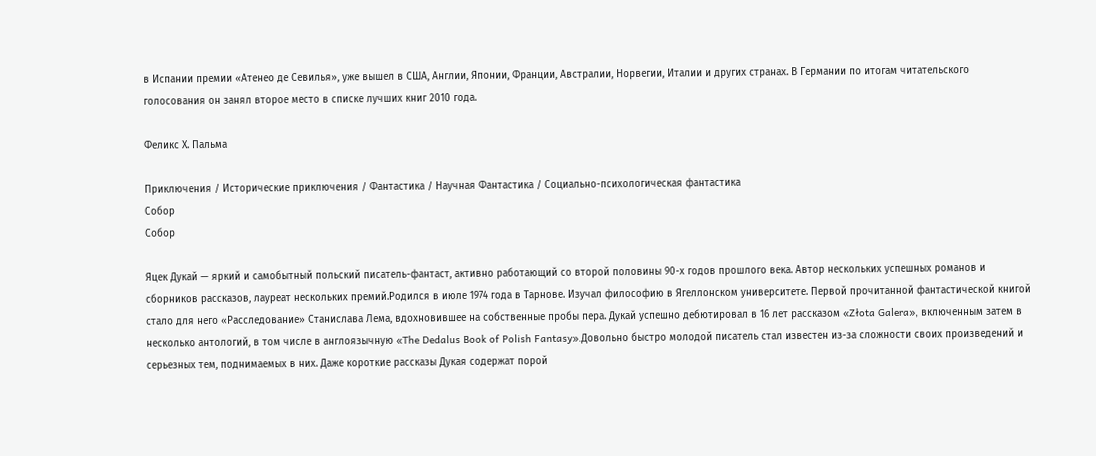в Испании премии «Атенео де Севилья», уже вышел в США, Англии, Японии, Франции, Австралии, Норвегии, Италии и других странах. В Германии по итогам читательского голосования он занял второе место в списке лучших книг 2010 года.

Феликс Х. Пальма

Приключения / Исторические приключения / Фантастика / Научная Фантастика / Социально-психологическая фантастика
Собор
Собор

Яцек Дукай — яркий и самобытный польский писатель-фантаст, активно работающий со второй половины 90-х годов прошлого века. Автор нескольких успешных романов и сборников рассказов, лауреат нескольких премий.Родился в июле 1974 года в Тарнове. Изучал философию в Ягеллонском университете. Первой прочитанной фантастической книгой стало для него «Расследование» Станислава Лема, вдохновившее на собственные пробы пера. Дукай успешно дебютировал в 16 лет рассказом «Złota Galera», включенным затем в несколько антологий, в том числе в англоязычную «The Dedalus Book of Polish Fantasy».Довольно быстро молодой писатель стал известен из-за сложности своих произведений и серьезных тем, поднимаемых в них. Даже короткие рассказы Дукая содержат порой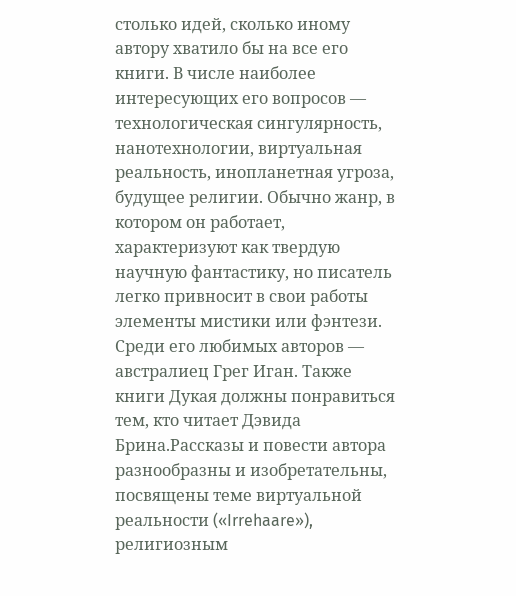столько идей, сколько иному автору хватило бы на все его книги. В числе наиболее интересующих его вопросов — технологическая сингулярность, нанотехнологии, виртуальная реальность, инопланетная угроза, будущее религии. Обычно жанр, в котором он работает, характеризуют как твердую научную фантастику, но писатель легко привносит в свои работы элементы мистики или фэнтези. Среди его любимых авторов — австралиец Грег Иган. Также книги Дукая должны понравиться тем, кто читает Дэвида Брина.Рассказы и повести автора разнообразны и изобретательны, посвящены теме виртуальной реальности («Irrehaare»), религиозным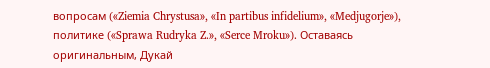вопросам («Ziemia Chrystusa», «In partibus infidelium», «Medjugorje»), политике («Sprawa Rudryka Z.», «Serce Mroku»). Оставаясь оригинальным, Дукай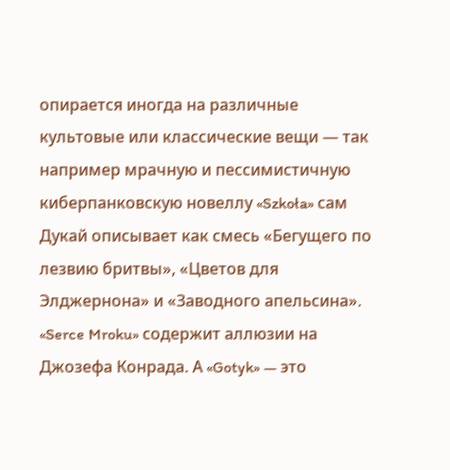опирается иногда на различные культовые или классические вещи — так например мрачную и пессимистичную киберпанковскую новеллу «Szkoła» сам Дукай описывает как смесь «Бегущего по лезвию бритвы», «Цветов для Элджернона» и «Заводного апельсина». «Serce Mroku» содержит аллюзии на Джозефа Конрада. А «Gotyk» — это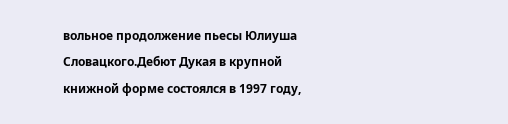вольное продолжение пьесы Юлиуша Словацкого.Дебют Дукая в крупной книжной форме состоялся в 1997 году,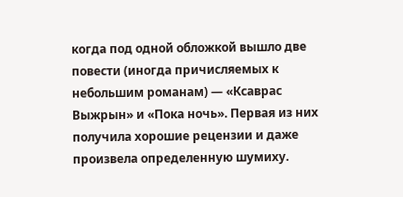когда под одной обложкой вышло две повести (иногда причисляемых к небольшим романам) — «Ксаврас Выжрын» и «Пока ночь». Первая из них получила хорошие рецензии и даже произвела определенную шумиху.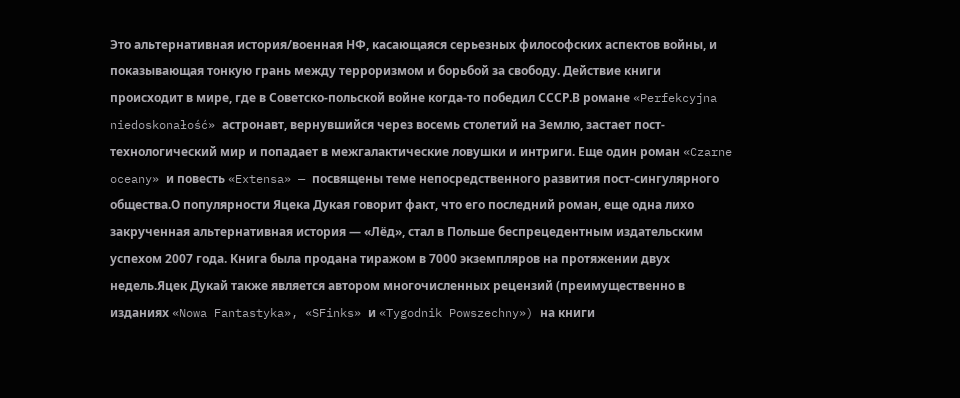Это альтернативная история/военная НФ, касающаяся серьезных философских аспектов войны, и показывающая тонкую грань между терроризмом и борьбой за свободу. Действие книги происходит в мире, где в Советско-польской войне когда-то победил СССР.В романе «Perfekcyjna niedoskonałość» астронавт, вернувшийся через восемь столетий на Землю, застает пост-технологический мир и попадает в межгалактические ловушки и интриги. Еще один роман «Czarne oceany» и повесть «Extensa» — посвящены теме непосредственного развития пост-сингулярного общества.О популярности Яцека Дукая говорит факт, что его последний роман, еще одна лихо закрученная альтернативная история — «Лёд», стал в Польше беспрецедентным издательским успехом 2007 года. Книга была продана тиражом в 7000 экземпляров на протяжении двух недель.Яцек Дукай также является автором многочисленных рецензий (преимущественно в изданиях «Nowa Fantastyka», «SFinks» и «Tygodnik Powszechny») на книги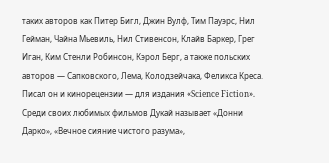таких авторов как Питер Бигл, Джин Вулф, Тим Пауэрс, Нил Гейман, Чайна Мьевиль, Нил Стивенсон, Клайв Баркер, Грег Иган, Ким Стенли Робинсон, Кэрол Берг, а также польских авторов — Сапковского, Лема, Колодзейчака, Феликса Креса. Писал он и кинорецензии — для издания «Science Fiction». Среди своих любимых фильмов Дукай называет «Донни Дарко», «Вечное сияние чистого разума»,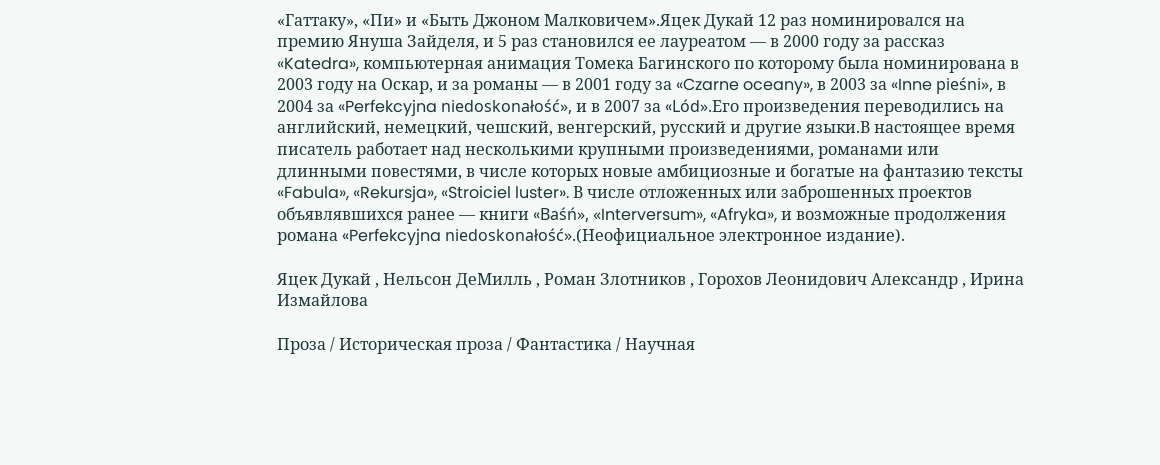«Гаттаку», «Пи» и «Быть Джоном Малковичем».Яцек Дукай 12 раз номинировался на премию Януша Зайделя, и 5 раз становился ее лауреатом — в 2000 году за рассказ «Katedra», компьютерная анимация Томека Багинского по которому была номинирована в 2003 году на Оскар, и за романы — в 2001 году за «Czarne oceany», в 2003 за «Inne pieśni», в 2004 за «Perfekcyjna niedoskonałość», и в 2007 за «Lód».Его произведения переводились на английский, немецкий, чешский, венгерский, русский и другие языки.В настоящее время писатель работает над несколькими крупными произведениями, романами или длинными повестями, в числе которых новые амбициозные и богатые на фантазию тексты «Fabula», «Rekursja», «Stroiciel luster». В числе отложенных или заброшенных проектов объявлявшихся ранее — книги «Baśń», «Interversum», «Afryka», и возможные продолжения романа «Perfekcyjna niedoskonałość».(Неофициальное электронное издание).

Яцек Дукай , Нельсон ДеМилль , Роман Злотников , Горохов Леонидович Александр , Ирина Измайлова

Проза / Историческая проза / Фантастика / Научная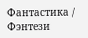Фантастика / Фэнтези